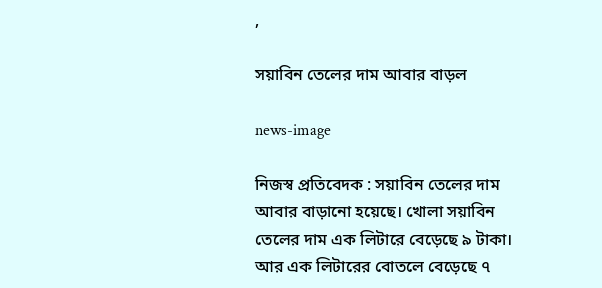,

সয়াবিন তেলের দাম আবার বাড়ল

news-image

নিজস্ব প্রতিবেদক : সয়াবিন তেলের দাম আবার বাড়ানো হয়েছে। খোলা সয়াবিন তেলের দাম এক লিটারে বেড়েছে ৯ টাকা। আর এক লিটারের বোতলে বেড়েছে ৭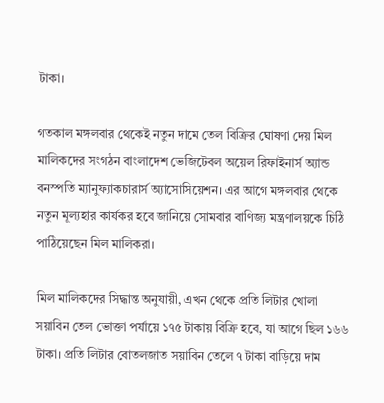টাকা।

গতকাল মঙ্গলবার থেকেই নতুন দামে তেল বিক্রির ঘোষণা দেয় মিল মালিকদের সংগঠন বাংলাদেশ ভেজিটেবল অয়েল রিফাইনার্স অ্যান্ড বনস্পতি ম্যানুফ্যাকচারার্স অ্যাসোসিয়েশন। এর আগে মঙ্গলবার থেকে নতুন মূল্যহার কার্যকর হবে জানিয়ে সোমবার বাণিজ্য মন্ত্রণালয়কে চিঠি পাঠিয়েছেন মিল মালিকরা।

মিল মালিকদের সিদ্ধান্ত অনুযায়ী, এখন থেকে প্রতি লিটার খোলা সয়াবিন তেল ভোক্তা পর্যায়ে ১৭৫ টাকায় বিক্রি হবে, যা আগে ছিল ১৬৬ টাকা। প্রতি লিটার বোতলজাত সয়াবিন তেলে ৭ টাকা বাড়িয়ে দাম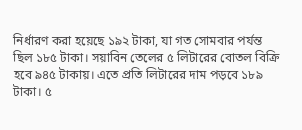নির্ধারণ করা হয়েছে ১৯২ টাকা, যা গত সোমবার পর্যন্ত ছিল ১৮৫ টাকা। সয়াবিন তেলের ৫ লিটারের বোতল বিক্রি হবে ৯৪৫ টাকায়। এতে প্রতি লিটারের দাম পড়বে ১৮৯ টাকা। ৫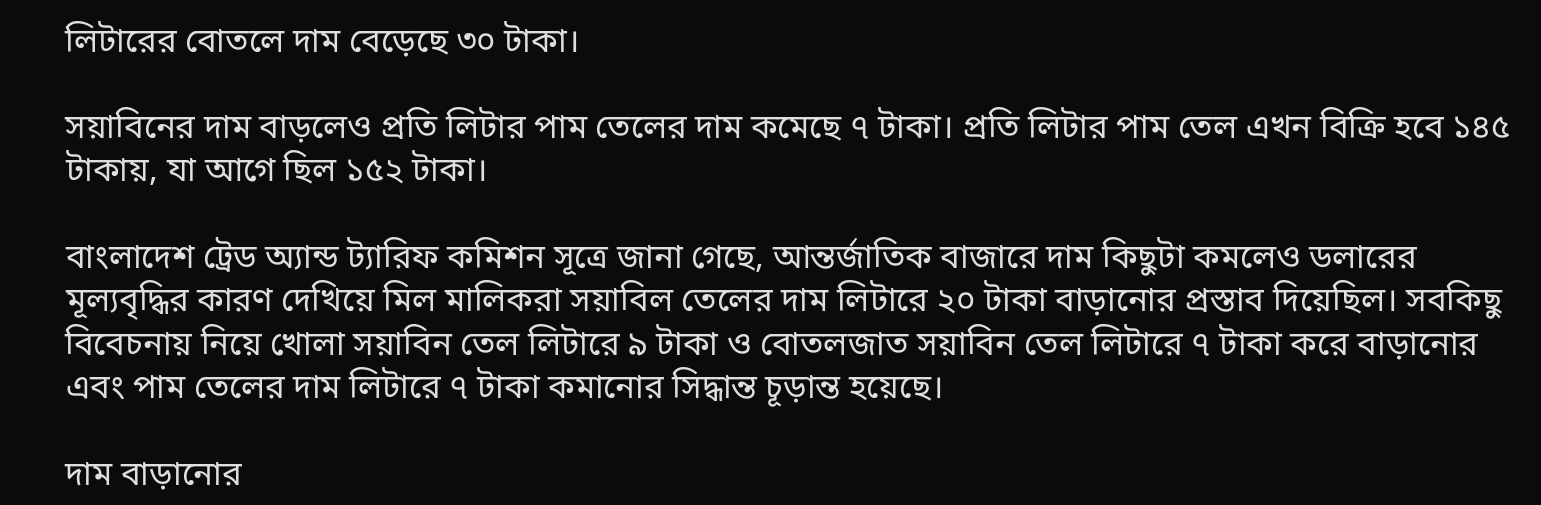লিটারের বোতলে দাম বেড়েছে ৩০ টাকা।

সয়াবিনের দাম বাড়লেও প্রতি লিটার পাম তেলের দাম কমেছে ৭ টাকা। প্রতি লিটার পাম তেল এখন বিক্রি হবে ১৪৫ টাকায়, যা আগে ছিল ১৫২ টাকা।

বাংলাদেশ ট্রেড অ্যান্ড ট্যারিফ কমিশন সূত্রে জানা গেছে, আন্তর্জাতিক বাজারে দাম কিছুটা কমলেও ডলারের মূল্যবৃদ্ধির কারণ দেখিয়ে মিল মালিকরা সয়াবিল তেলের দাম লিটারে ২০ টাকা বাড়ানোর প্রস্তাব দিয়েছিল। সবকিছু বিবেচনায় নিয়ে খোলা সয়াবিন তেল লিটারে ৯ টাকা ও বোতলজাত সয়াবিন তেল লিটারে ৭ টাকা করে বাড়ানোর এবং পাম তেলের দাম লিটারে ৭ টাকা কমানোর সিদ্ধান্ত চূড়ান্ত হয়েছে।

দাম বাড়ানোর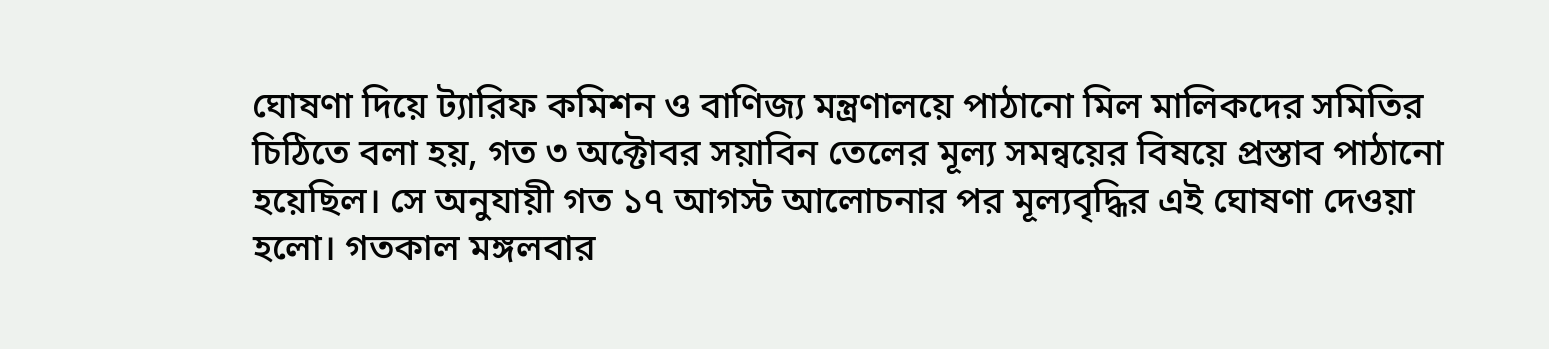ঘোষণা দিয়ে ট্যারিফ কমিশন ও বাণিজ্য মন্ত্রণালয়ে পাঠানো মিল মালিকদের সমিতির চিঠিতে বলা হয়, গত ৩ অক্টোবর সয়াবিন তেলের মূল্য সমন্বয়ের বিষয়ে প্রস্তাব পাঠানো হয়েছিল। সে অনুযায়ী গত ১৭ আগস্ট আলোচনার পর মূল্যবৃদ্ধির এই ঘোষণা দেওয়া হলো। গতকাল মঙ্গলবার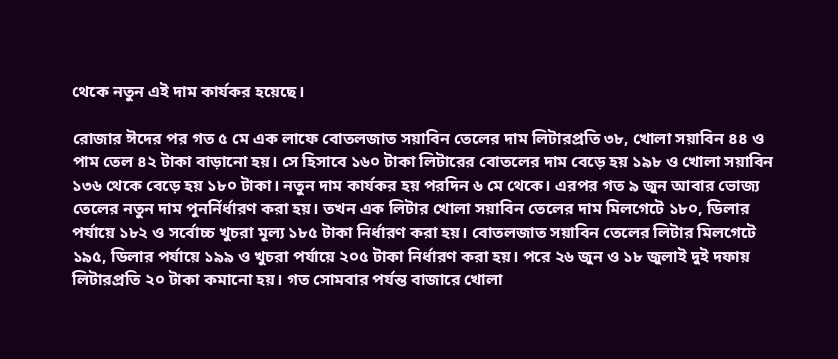থেকে নতুন এই দাম কার্যকর হয়েছে।

রোজার ঈদের পর গত ৫ মে এক লাফে বোতলজাত সয়াবিন তেলের দাম লিটারপ্রতি ৩৮, খোলা সয়াবিন ৪৪ ও পাম তেল ৪২ টাকা বাড়ানো হয়। সে হিসাবে ১৬০ টাকা লিটারের বোতলের দাম বেড়ে হয় ১৯৮ ও খোলা সয়াবিন ১৩৬ থেকে বেড়ে হয় ১৮০ টাকা। নতুন দাম কার্যকর হয় পরদিন ৬ মে থেকে। এরপর গত ৯ জুন আবার ভোজ্য তেলের নতুন দাম পুনর্নির্ধারণ করা হয়। তখন এক লিটার খোলা সয়াবিন তেলের দাম মিলগেটে ১৮০, ডিলার পর্যায়ে ১৮২ ও সর্বোচ্চ খুচরা মূল্য ১৮৫ টাকা নির্ধারণ করা হয়। বোতলজাত সয়াবিন তেলের লিটার মিলগেটে ১৯৫, ডিলার পর্যায়ে ১৯৯ ও খুচরা পর্যায়ে ২০৫ টাকা নির্ধারণ করা হয়। পরে ২৬ জুন ও ১৮ জুলাই দুই দফায় লিটারপ্রতি ২০ টাকা কমানো হয়। গত সোমবার পর্যন্ত বাজারে খোলা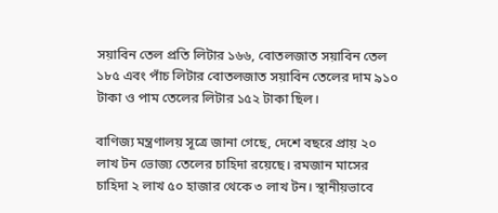সয়াবিন তেল প্রতি লিটার ১৬৬, বোতলজাত সয়াবিন তেল ১৮৫ এবং পাঁচ লিটার বোতলজাত সয়াবিন তেলের দাম ৯১০ টাকা ও পাম তেলের লিটার ১৫২ টাকা ছিল।

বাণিজ্য মন্ত্রণালয় সূত্রে জানা গেছে, দেশে বছরে প্রায় ২০ লাখ টন ভোজ্য তেলের চাহিদা রয়েছে। রমজান মাসের চাহিদা ২ লাখ ৫০ হাজার থেকে ৩ লাখ টন। স্থানীয়ভাবে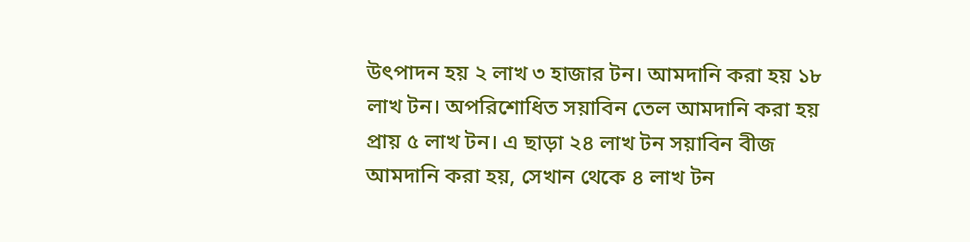উৎপাদন হয় ২ লাখ ৩ হাজার টন। আমদানি করা হয় ১৮ লাখ টন। অপরিশোধিত সয়াবিন তেল আমদানি করা হয় প্রায় ৫ লাখ টন। এ ছাড়া ২৪ লাখ টন সয়াবিন বীজ আমদানি করা হয়, সেখান থেকে ৪ লাখ টন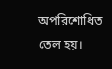অপরিশোধিত তেল হয়।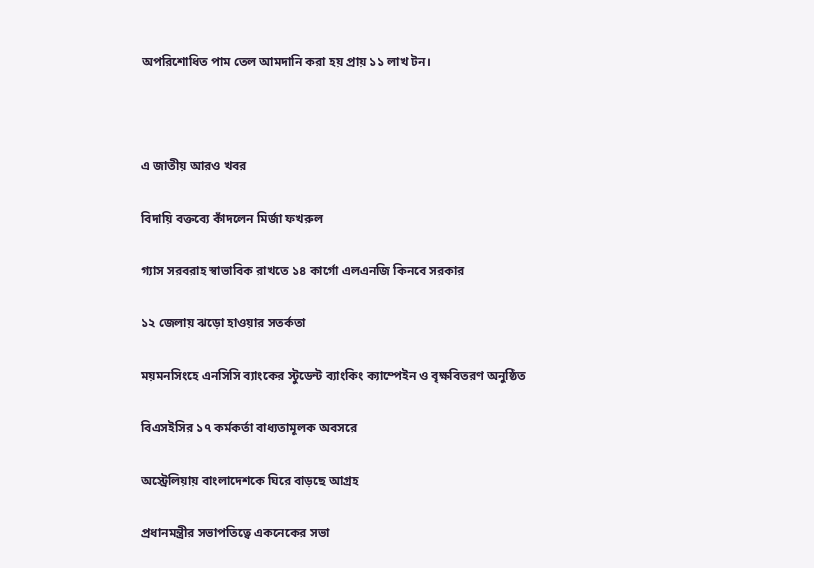অপরিশোধিত পাম তেল আমদানি করা হয় প্রায় ১১ লাখ টন।



এ জাতীয় আরও খবর

বিদায়ি বক্তব্যে কাঁদলেন মির্জা ফখরুল

গ্যাস সরবরাহ স্বাভাবিক রাখতে ১৪ কার্গো এলএনজি কিনবে সরকার

১২ জেলায় ঝড়ো হাওয়ার সতর্কতা

ময়মনসিংহে এনসিসি ব্যাংকের স্টুডেন্ট ব্যাংকিং ক্যাম্পেইন ও বৃক্ষবিতরণ অনুষ্ঠিত

বিএসইসির ১৭ কর্মকর্তা বাধ্যতামূলক অবসরে

অস্ট্রেলিয়ায় বাংলাদেশকে ঘিরে বাড়ছে আগ্রহ

প্রধানমন্ত্রীর সভাপতিত্বে একনেকের সভা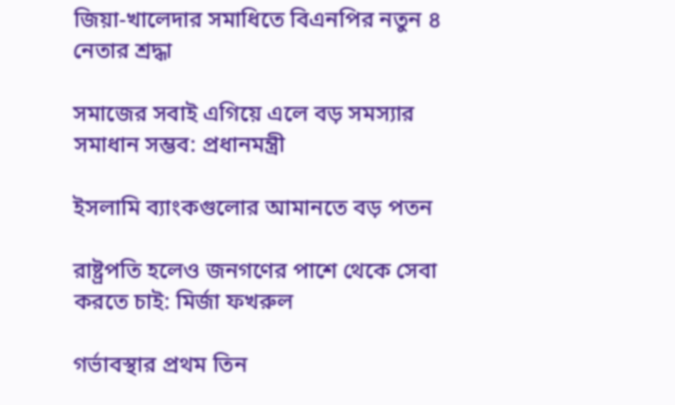জিয়া-খালেদার সমাধিতে বিএনপির নতুন ৪ নেতার শ্রদ্ধা

সমাজের সবাই এগিয়ে এলে বড় সমস্যার সমাধান সম্ভব: প্রধানমন্ত্রী

ইসলামি ব্যাংকগুলোর আমানতে বড় পতন

রাষ্ট্রপতি হলেও জনগণের পাশে থেকে সেবা করতে চাই: মির্জা ফখরুল

গর্ভাবস্থার প্রথম তিন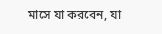মাসে যা করবেন, যা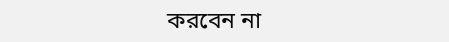করবেন না